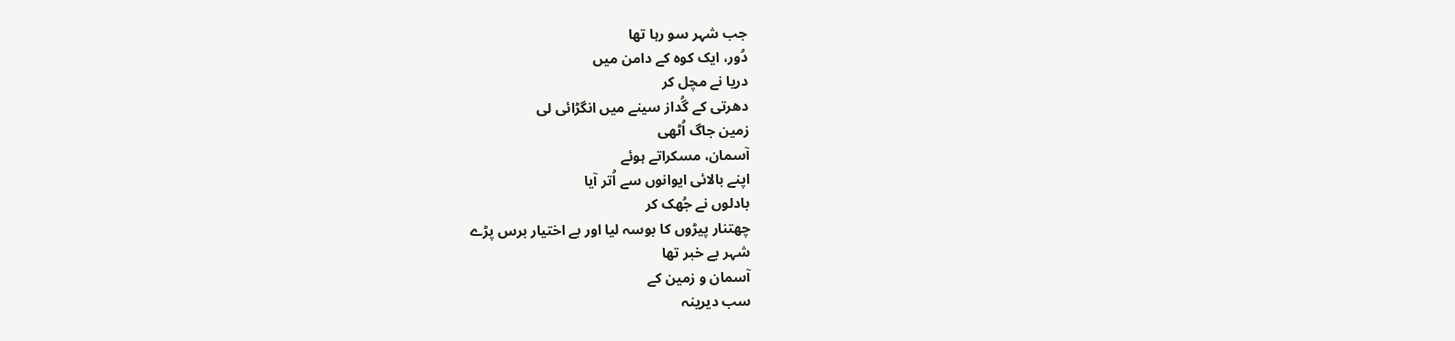جب شہر سو رہا تھا
دُور، ایک کوہ کے دامن میں
دریا نے مچل کر
دھرتی کے گُداز سینے میں انگڑائی لی
زمین جاگ اُٹھی
آسمان، مسکراتے ہوئے
اپنے بالائی ایوانوں سے اُتر آیا
بادلوں نے جُھک کر
چھتنار پیڑوں کا بوسہ لیا اور بے اختیار برس پڑے
شہر بے خبر تھا
آسمان و زمین کے
سب دیرینہ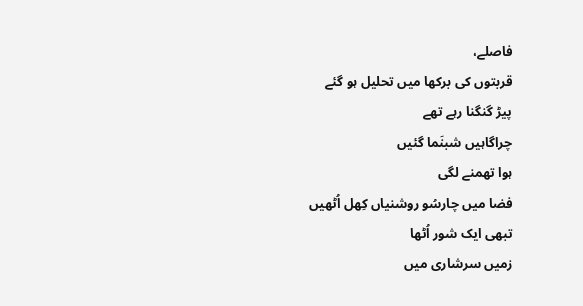فاصلے،
قربتوں کی برکھا میں تحلیل ہو گئے
پیڑ گنگنا رہے تھے
چراگاہیں شبنَما گئیں
ہوا تھمنے لگی
فضا میں چارسُو روشنیاں کِھل اُٹھیں
تبھی ایک شور اُٹھا
زمیں سرشاری میں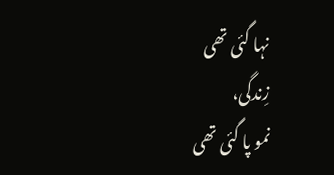نہا گئی تھی
زِندگی،
نمو پا گئی تھی